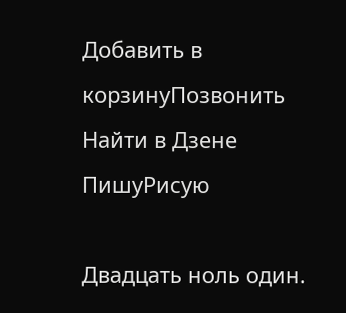Добавить в корзинуПозвонить
Найти в Дзене
ПишуРисую

Двадцать ноль один.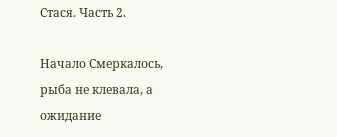Стася. Часть 2.

Начало Смеркалось, рыба не клевала, а ожидание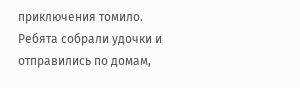приключения томило. Ребята собрали удочки и отправились по домам,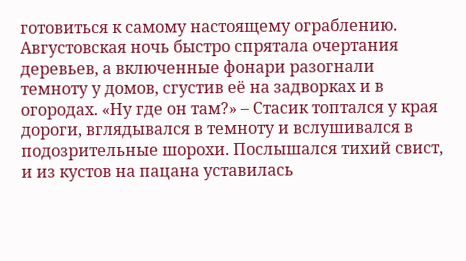готовиться к самому настоящему ограблению. Августовская ночь быстро спрятала очертания деревьев, а включенные фонари разогнали темноту у домов, сгустив её на задворках и в огородах. «Ну где он там?» – Стасик топтался у края дороги, вглядывался в темноту и вслушивался в подозрительные шорохи. Послышался тихий свист, и из кустов на пацана уставилась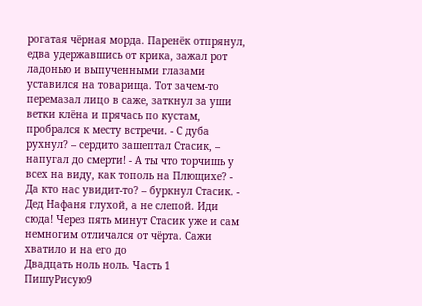рогатая чёрная морда. Паренёк отпрянул, едва удержавшись от крика, зажал рот ладонью и выпученными глазами уставился на товарища. Тот зачем-то перемазал лицо в саже, заткнул за уши ветки клёна и прячась по кустам, пробрался к месту встречи. - С дуба рухнул? – сердито зашептал Стасик, – напугал до смерти! - А ты что торчишь у всех на виду, как тополь на Плющихе? - Да кто нас увидит-то? – буркнул Стасик. - Дед Нафаня глухой, а не слепой. Иди сюда! Через пять минут Стасик уже и сам немногим отличался от чёрта. Сажи хватило и на его до
Двадцать ноль ноль. Часть 1
ПишуРисую9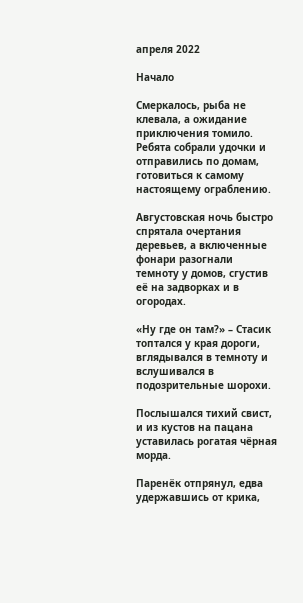апреля 2022

Начало

Смеркалось, рыба не клевала, а ожидание приключения томило. Ребята собрали удочки и отправились по домам, готовиться к самому настоящему ограблению.

Августовская ночь быстро спрятала очертания деревьев, а включенные фонари разогнали темноту у домов, сгустив её на задворках и в огородах.

«Ну где он там?» – Стасик топтался у края дороги, вглядывался в темноту и вслушивался в подозрительные шорохи.

Послышался тихий свист, и из кустов на пацана уставилась рогатая чёрная морда.

Паренёк отпрянул, едва удержавшись от крика,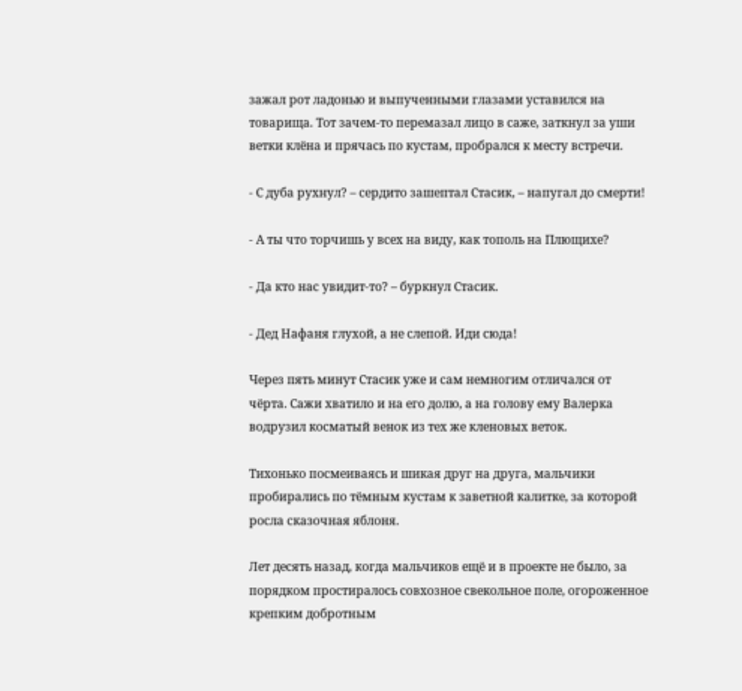зажал рот ладонью и выпученными глазами уставился на товарища. Тот зачем-то перемазал лицо в саже, заткнул за уши ветки клёна и прячась по кустам, пробрался к месту встречи.

- С дуба рухнул? – сердито зашептал Стасик, – напугал до смерти!

- А ты что торчишь у всех на виду, как тополь на Плющихе?

- Да кто нас увидит-то? – буркнул Стасик.

- Дед Нафаня глухой, а не слепой. Иди сюда!

Через пять минут Стасик уже и сам немногим отличался от чёрта. Сажи хватило и на его долю, а на голову ему Валерка водрузил косматый венок из тех же кленовых веток.

Тихонько посмеиваясь и шикая друг на друга, мальчики пробирались по тёмным кустам к заветной калитке, за которой росла сказочная яблоня.

Лет десять назад, когда мальчиков ещё и в проекте не было, за порядком простиралось совхозное свекольное поле, огороженное крепким добротным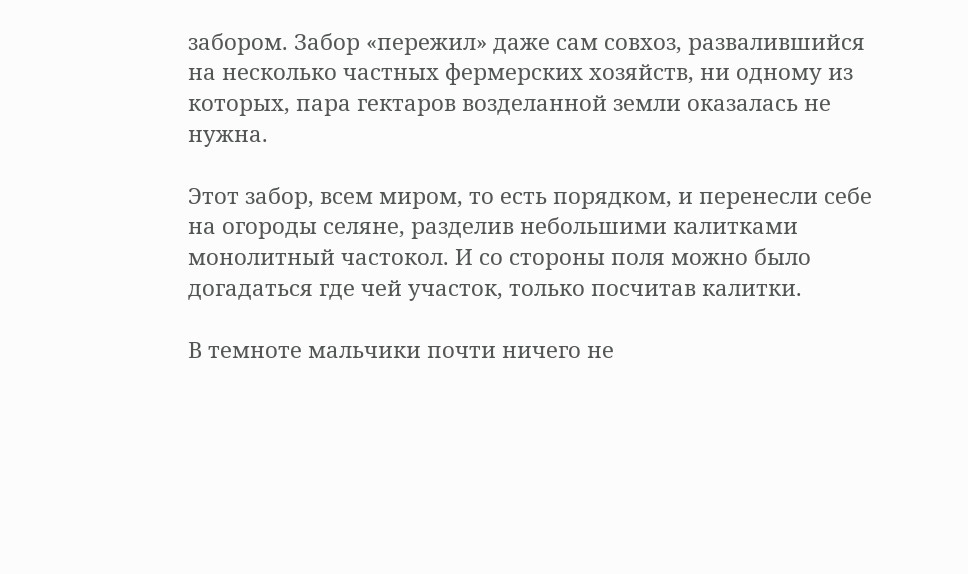забором. Забор «пережил» даже сам совхоз, развалившийся на несколько частных фермерских хозяйств, ни одному из которых, пара гектаров возделанной земли оказалась не нужна.

Этот забор, всем миром, то есть порядком, и перенесли себе на огороды селяне, разделив небольшими калитками монолитный частокол. И со стороны поля можно было догадаться где чей участок, только посчитав калитки.

В темноте мальчики почти ничего не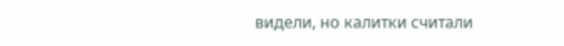видели, но калитки считали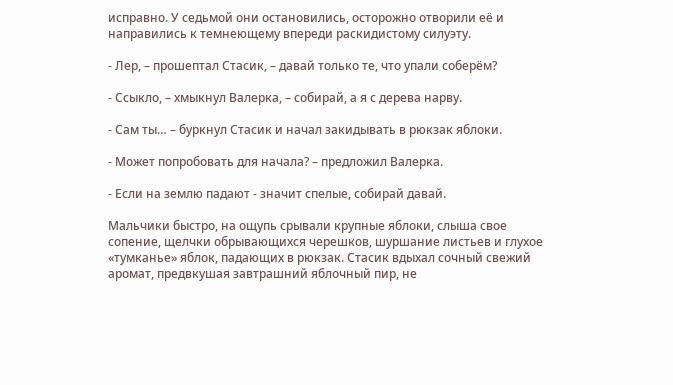исправно. У седьмой они остановились, осторожно отворили её и направились к темнеющему впереди раскидистому силуэту.

- Лер, – прошептал Стасик, – давай только те, что упали соберём?

- Ссыкло, – хмыкнул Валерка, – собирай, а я с дерева нарву.

- Сам ты… – буркнул Стасик и начал закидывать в рюкзак яблоки.

- Может попробовать для начала? – предложил Валерка.

- Если на землю падают - значит спелые, собирай давай.

Мальчики быстро, на ощупь срывали крупные яблоки, слыша свое сопение, щелчки обрывающихся черешков, шуршание листьев и глухое «тумканье» яблок, падающих в рюкзак. Стасик вдыхал сочный свежий аромат, предвкушая завтрашний яблочный пир, не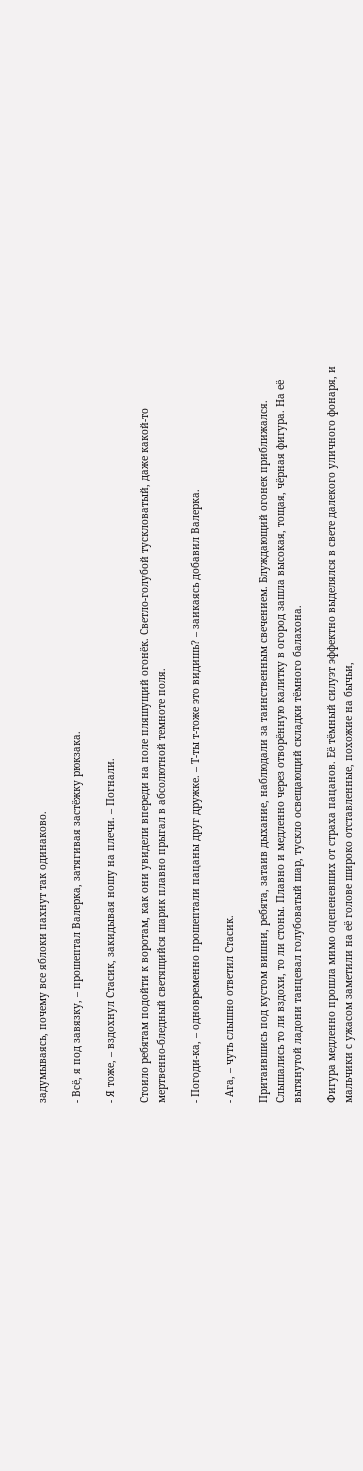задумываясь, почему все яблоки пахнут так одинаково.

- Всё, я под завязку, – прошептал Валерка, затягивая застёжку рюкзака.

- Я тоже, – вздохнул Стасик, закидывая ношу на плечи. – Погнали.

Стоило ребятам подойти к воротам, как они увидели впереди на поле пляшущий огонёк. Светло-голубой тускловатый, даже какой-то мертвенно-бледный светящийся шарик плавно прыгал в абсолютной темноте поля.

- Погоди-ка, – одновременно прошептали пацаны друг дружке. – Т-ты т-тоже это видишь? – заикаясь добавил Валерка.

- Ага, – чуть слышно ответил Стасик.

Притаившись под кустом вишни, ребята, затаив дыхание, наблюдали за таинственным свечением. Блуждающий огонек приближался. Слышались то ли вздохи, то ли стоны. Плавно и медленно через отворённую калитку в огород зашла высокая, тощая, чёрная фигура. На её вытянутой ладони танцевал голубоватый шар, тускло освещающий складки тёмного балахона.

Фигура медленно прошла мимо оцепеневших от страха пацанов. Её тёмный силуэт эффектно выделялся в свете далекого уличного фонаря, и мальчики с ужасом заметили на её голове широко отставленные, похожие на бычьи,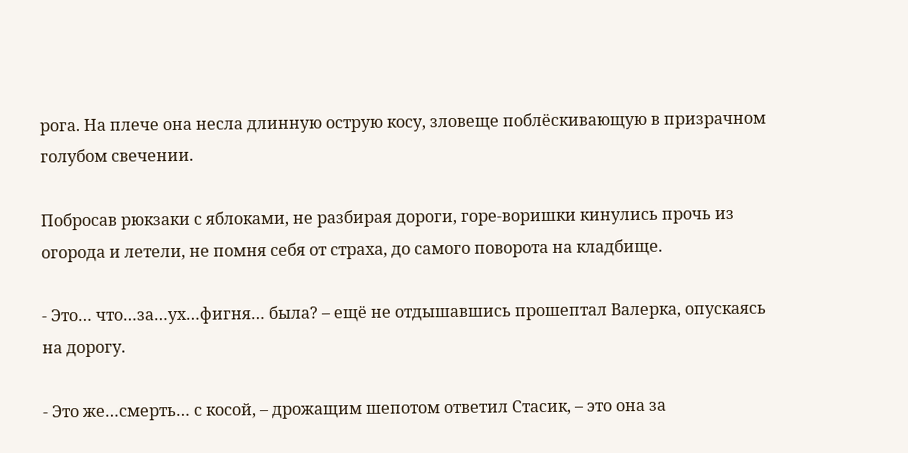рога. На плече она несла длинную острую косу, зловеще поблёскивающую в призрачном голубом свечении.

Побросав рюкзаки с яблоками, не разбирая дороги, горе-воришки кинулись прочь из огорода и летели, не помня себя от страха, до самого поворота на кладбище.

- Это… что…за…ух…фигня… была? – ещё не отдышавшись прошептал Валерка, опускаясь на дорогу.

- Это же…смерть… с косой, – дрожащим шепотом ответил Стасик, – это она за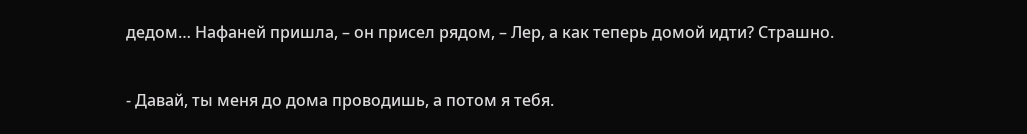дедом… Нафаней пришла, – он присел рядом, – Лер, а как теперь домой идти? Страшно.

- Давай, ты меня до дома проводишь, а потом я тебя.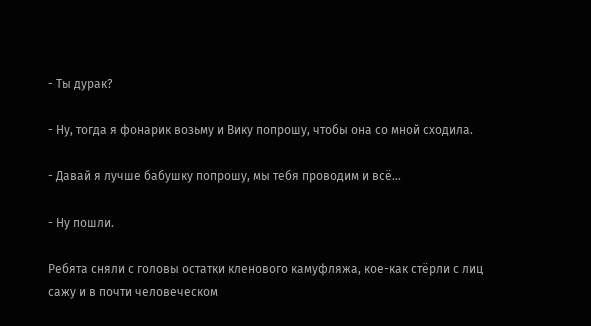- Ты дурак?

- Ну, тогда я фонарик возьму и Вику попрошу, чтобы она со мной сходила.

- Давай я лучше бабушку попрошу, мы тебя проводим и всё…

- Ну пошли.

Ребята сняли с головы остатки кленового камуфляжа, кое-как стёрли с лиц сажу и в почти человеческом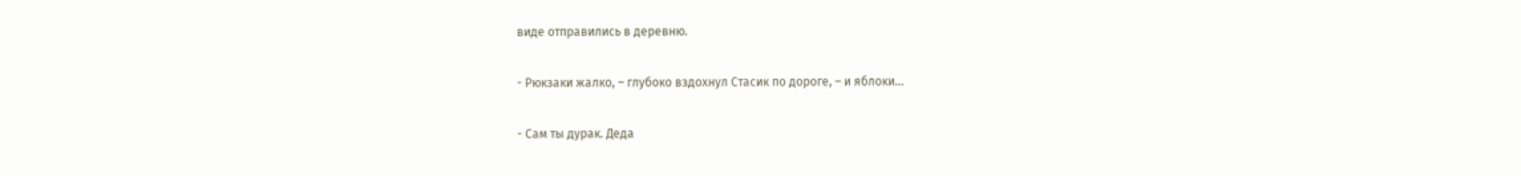виде отправились в деревню.

- Рюкзаки жалко, – глубоко вздохнул Стасик по дороге, – и яблоки…

- Сам ты дурак. Деда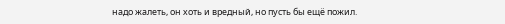надо жалеть, он хоть и вредный, но пусть бы ещё пожил.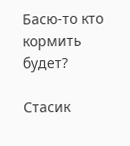Басю-то кто кормить будет?

Стасик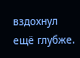вздохнул ещё глубже.